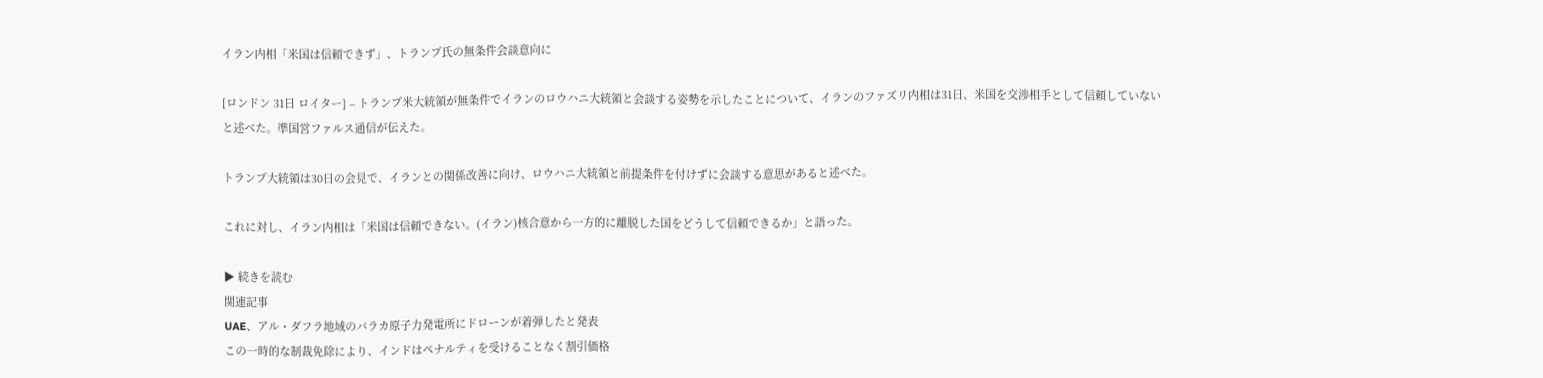イラン内相「米国は信頼できず」、トランプ氏の無条件会談意向に

[ロンドン 31日 ロイター] – トランプ米大統領が無条件でイランのロウハニ大統領と会談する姿勢を示したことについて、イランのファズリ内相は31日、米国を交渉相手として信頼していないと述べた。準国営ファルス通信が伝えた。

トランプ大統領は30日の会見で、イランとの関係改善に向け、ロウハニ大統領と前提条件を付けずに会談する意思があると述べた。

これに対し、イラン内相は「米国は信頼できない。(イラン)核合意から一方的に離脱した国をどうして信頼できるか」と語った。

▶ 続きを読む
関連記事
UAE、アル・ダフラ地域のバラカ原子力発電所にドローンが着弾したと発表
この一時的な制裁免除により、インドはペナルティを受けることなく割引価格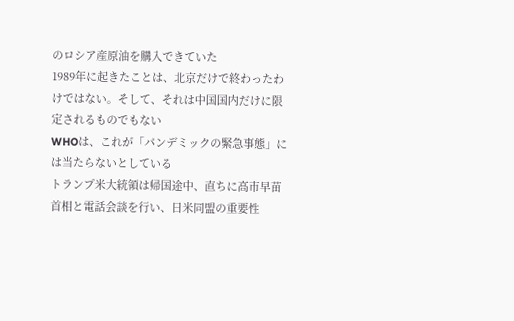のロシア産原油を購入できていた
1989年に起きたことは、北京だけで終わったわけではない。そして、それは中国国内だけに限定されるものでもない
WHOは、これが「パンデミックの緊急事態」には当たらないとしている
トランプ米大統領は帰国途中、直ちに高市早苗首相と電話会談を行い、日米同盟の重要性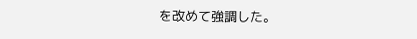を改めて強調した。